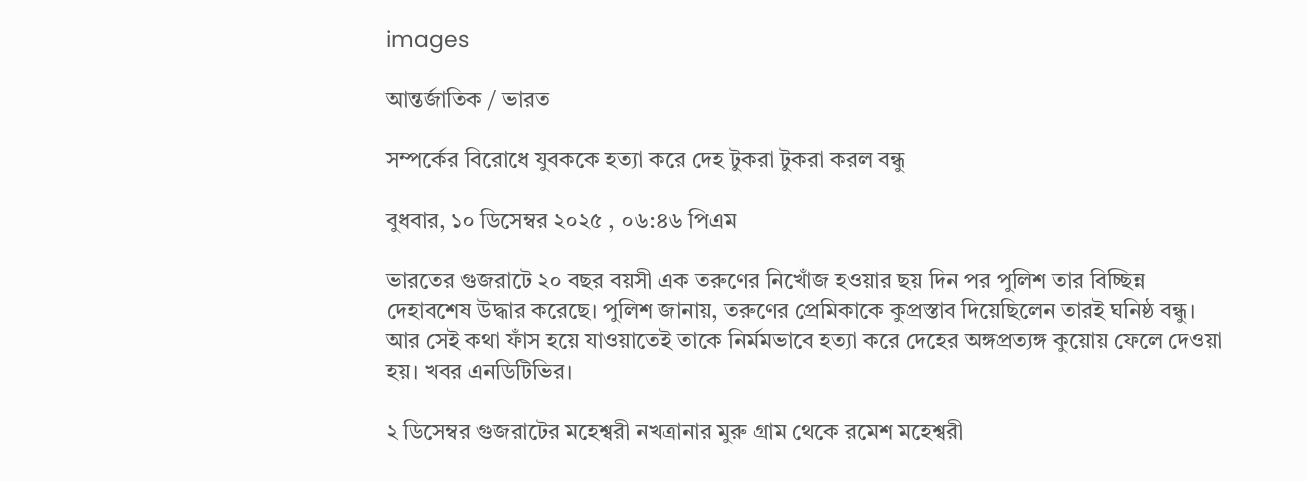images

আন্তর্জাতিক / ভারত

সম্পর্কের বিরোধে যুবককে হত্যা করে দেহ টুকরা টুকরা করল বন্ধু

বুধবার, ১০ ডিসেম্বর ২০২৫ , ০৬:৪৬ পিএম

ভারতের গুজরাটে ২০ বছর বয়সী এক তরুণের নিখোঁজ হওয়ার ছয় দিন পর পুলিশ তার বিচ্ছিন্ন দেহাবশেষ উদ্ধার করেছে। পুলিশ জানায়, তরুণের প্রেমিকাকে কুপ্রস্তাব দিয়েছিলেন তারই ঘনিষ্ঠ বন্ধু। আর সেই কথা ফাঁস হয়ে যাওয়াতেই তাকে নির্মমভাবে হত্যা করে দেহের অঙ্গপ্রত্যঙ্গ কুয়োয় ফেলে দেওয়া হয়। খবর এনডিটিভির।

২ ডিসেম্বর গুজরাটের মহেশ্বরী নখত্রানার মুরু গ্রাম থেকে রমেশ মহেশ্বরী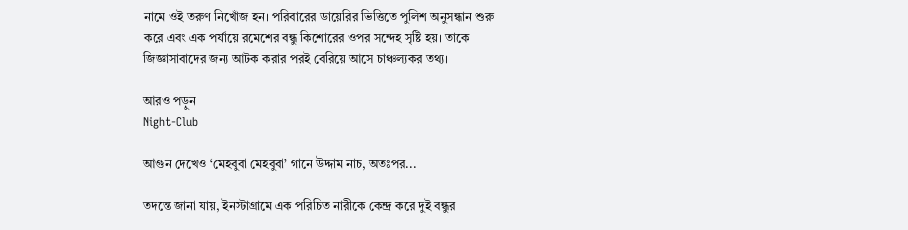নামে ওই তরুণ নিখোঁজ হন। পরিবারের ডায়েরির ভিত্তিতে পুলিশ অনুসন্ধান শুরু করে এবং এক পর্যায়ে রমেশের বন্ধু কিশোরের ওপর সন্দেহ সৃষ্টি হয়। তাকে জিজ্ঞাসাবাদের জন্য আটক করার পরই বেরিয়ে আসে চাঞ্চল্যকর তথ্য।

আরও পড়ুন
Night-Club

আগুন দেখেও ‘মেহবুবা মেহবুবা’ গানে উদ্দাম নাচ, অতঃপর...

তদন্তে জানা যায়, ইনস্টাগ্রামে এক পরিচিত নারীকে কেন্দ্র করে দুই বন্ধুর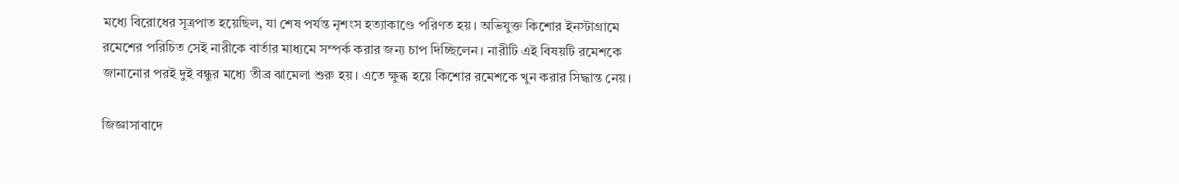মধ্যে বিরোধের সূত্রপাত হয়েছিল, যা শেষ পর্যন্ত নৃশংস হত্যাকাণ্ডে পরিণত হয়। অভিযুক্ত কিশোর ইনস্টাগ্রামে রমেশের পরিচিত সেই নারীকে বার্তার মাধ্যমে সম্পর্ক করার জন্য চাপ দিচ্ছিলেন। নারীটি এই বিষয়টি রমেশকে জানানোর পরই দুই বন্ধুর মধ্যে তীব্র ঝামেলা শুরু হয়। এতে ক্ষুব্ধ হয়ে কিশোর রমেশকে খুন করার সিদ্ধান্ত নেয়।

জিজ্ঞাসাবাদে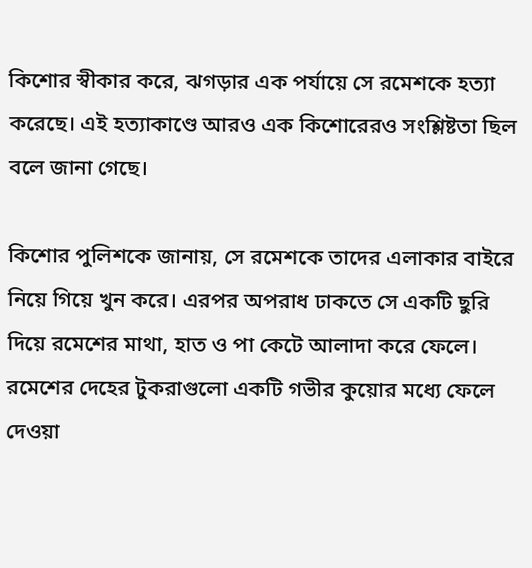কিশোর স্বীকার করে, ঝগড়ার এক পর্যায়ে সে রমেশকে হত্যা করেছে। এই হত্যাকাণ্ডে আরও এক কিশোরেরও সংশ্লিষ্টতা ছিল বলে জানা গেছে।

কিশোর পুলিশকে জানায়, সে রমেশকে তাদের এলাকার বাইরে নিয়ে গিয়ে খুন করে। এরপর অপরাধ ঢাকতে সে একটি ছুরি দিয়ে রমেশের মাথা, হাত ও পা কেটে আলাদা করে ফেলে। রমেশের দেহের টুকরাগুলো একটি গভীর কুয়োর মধ্যে ফেলে দেওয়া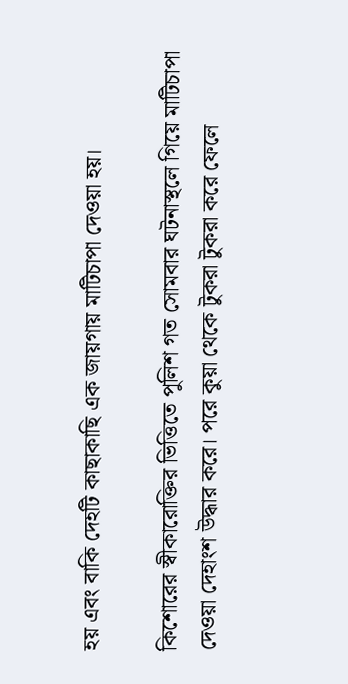হয় এবং বাকি দেহটি কাছাকাছি এক জায়গায় মাটিচাপা দেওয়া হয়।

কিশোরের স্বীকারোক্তির ভিত্তিতে পুলিশ গত সোমবার ঘটনাস্থলে গিয়ে মাটিচাপা দেওয়া দেহাংশ উদ্ধার করে। পরে কুয়া থেকে টুকরা টুকরা করে ফেলে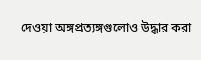দেওয়া অঙ্গপ্রত্যঙ্গগুলোও উদ্ধার করা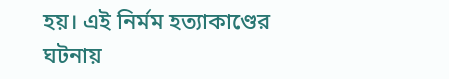হয়। এই নির্মম হত্যাকাণ্ডের ঘটনায়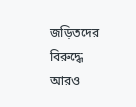জড়িতদের বিরুদ্ধে আরও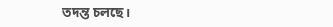তদন্ত চলছে।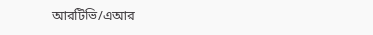আরটিভি/এআর